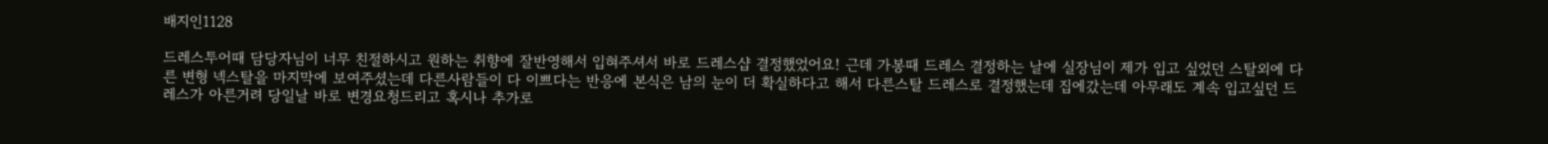배지인1128

드레스투어때 담당자님이 너무 친절하시고 원하는 취향에 잘반영해서 입혀주셔서 바로 드레스샵 결정했었어요! 근데 가봉때 드레스 결정하는 날에 실장님이 제가 입고 싶었던 스탈외에 다른 변형 넥스탈을 마지막에 보여주셨는데 다른사람들이 다 이쁘다는 반응에 본식은 남의 눈이 더 확실하다고 해서 다른스탈 드레스로 결정했는데 집에갔는데 아무래도 계속 입고싶던 드레스가 아른거려 당일날 바로 변경요청드리고 혹시나 추가로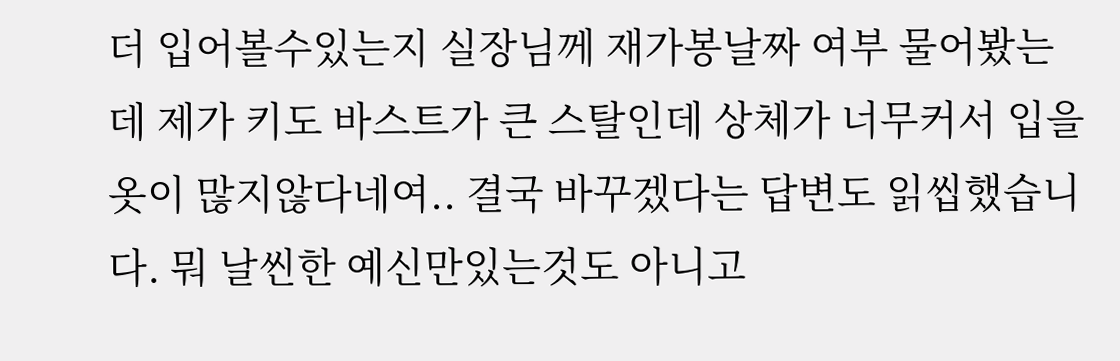더 입어볼수있는지 실장님께 재가봉날짜 여부 물어봤는데 제가 키도 바스트가 큰 스탈인데 상체가 너무커서 입을 옷이 많지않다네여.. 결국 바꾸겠다는 답변도 읽씹했습니다. 뭐 날씬한 예신만있는것도 아니고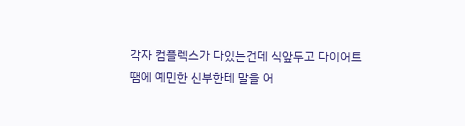각자 컴플렉스가 다있는건데 식앞두고 다이어트땜에 예민한 신부한테 말을 어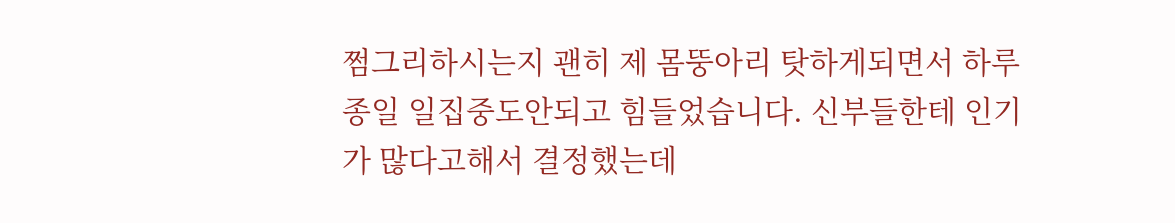쩜그리하시는지 괜히 제 몸뚱아리 탓하게되면서 하루종일 일집중도안되고 힘들었습니다. 신부들한테 인기가 많다고해서 결정했는데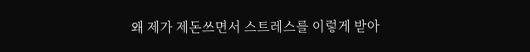왜 제가 제돈쓰면서 스트레스를 이렇게 받아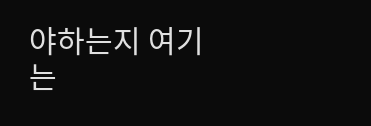야하는지 여기는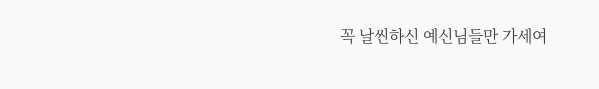꼭 날씬하신 예신님들만 가세여